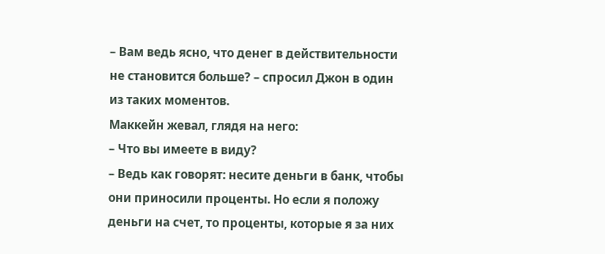– Вам ведь ясно, что денег в действительности не становится больше? – спросил Джон в один из таких моментов.
Маккейн жевал, глядя на него:
– Что вы имеете в виду?
– Ведь как говорят: несите деньги в банк, чтобы они приносили проценты. Но если я положу деньги на счет, то проценты, которые я за них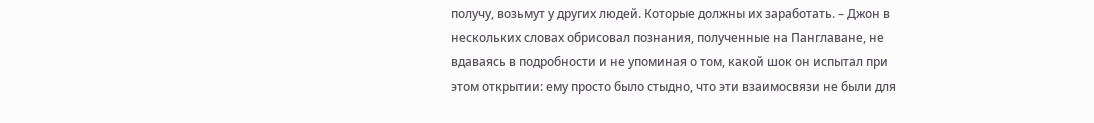получу, возьмут у других людей. Которые должны их заработать. – Джон в нескольких словах обрисовал познания, полученные на Панглаване, не вдаваясь в подробности и не упоминая о том, какой шок он испытал при этом открытии: ему просто было стыдно, что эти взаимосвязи не были для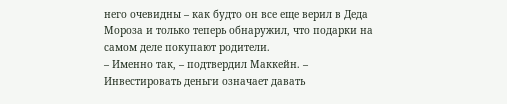него очевидны – как будто он все еще верил в Деда Мороза и только теперь обнаружил, что подарки на самом деле покупают родители.
– Именно так, – подтвердил Маккейн. – Инвестировать деньги означает давать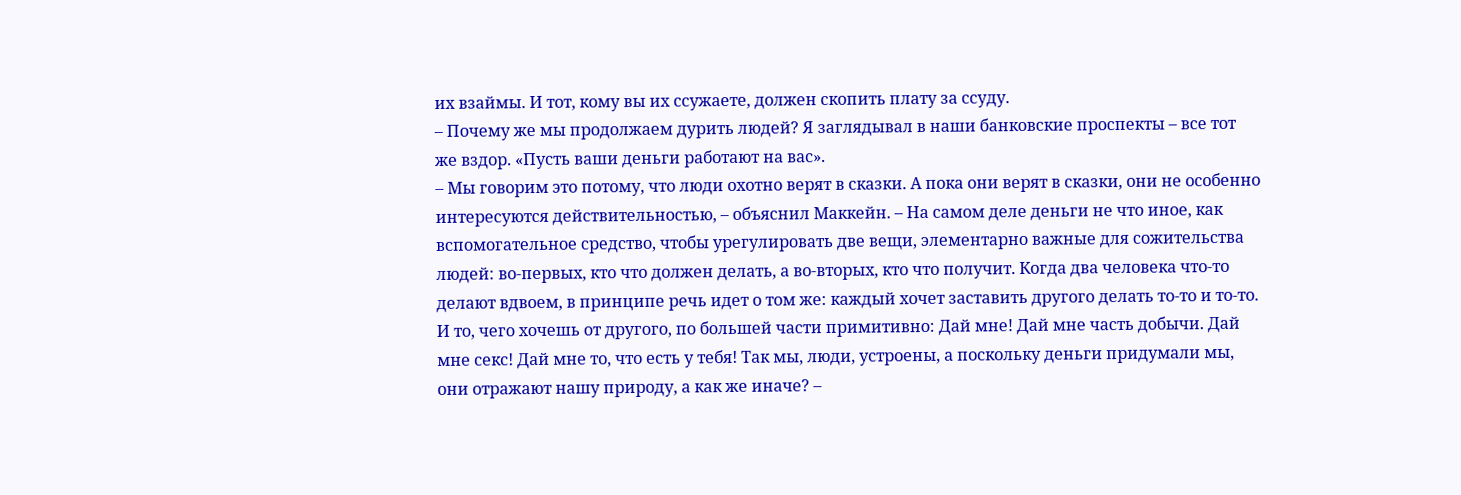их взаймы. И тот, кому вы их ссужаете, должен скопить плату за ссуду.
– Почему же мы продолжаем дурить людей? Я заглядывал в наши банковские проспекты – все тот же вздор. «Пусть ваши деньги работают на вас».
– Мы говорим это потому, что люди охотно верят в сказки. А пока они верят в сказки, они не особенно интересуются действительностью, – объяснил Маккейн. – На самом деле деньги не что иное, как вспомогательное средство, чтобы урегулировать две вещи, элементарно важные для сожительства людей: во-первых, кто что должен делать, а во-вторых, кто что получит. Когда два человека что-то делают вдвоем, в принципе речь идет о том же: каждый хочет заставить другого делать то-то и то-то. И то, чего хочешь от другого, по большей части примитивно: Дай мне! Дай мне часть добычи. Дай мне секс! Дай мне то, что есть у тебя! Так мы, люди, устроены, а поскольку деньги придумали мы, они отражают нашу природу, а как же иначе? –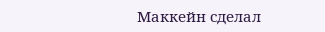Маккейн сделал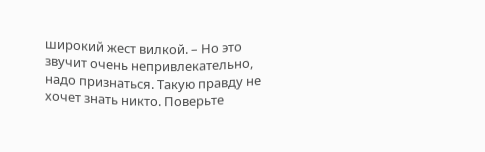широкий жест вилкой. – Но это звучит очень непривлекательно, надо признаться. Такую правду не хочет знать никто. Поверьте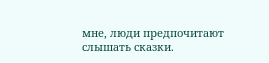мне, люди предпочитают слышать сказки.